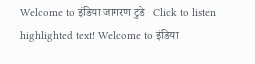Welcome to इंडिया जागरण टुडे   Click to listen highlighted text! Welcome to इंडिया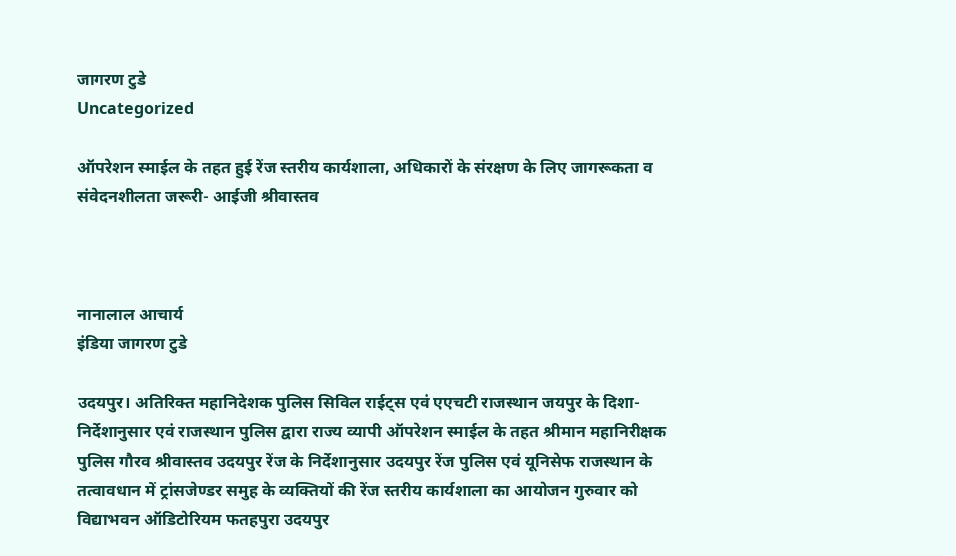जागरण टुडे
Uncategorized

ऑपरेशन स्माईल के तहत हुई रेंज स्तरीय कार्यशाला, अधिकारों के संरक्षण के लिए जागरूकता व संवेदनशीलता जरूरी- आईजी श्रीवास्तव



नानालाल आचार्य
इंडिया जागरण टुडे

उदयपुर। अतिरिक्त महानिदेशक पुलिस सिविल राईट्स एवं एएचटी राजस्थान जयपुर के दिशा- निर्देशानुसार एवं राजस्थान पुलिस द्वारा राज्य व्यापी ऑपरेशन स्माईल के तहत श्रीमान महानिरीक्षक पुलिस गौरव श्रीवास्तव उदयपुर रेंज के निर्देशानुसार उदयपुर रेंज पुलिस एवं यूनिसेफ राजस्थान के तत्वावधान में ट्रांसजेण्डर समुह के व्यक्तियों की रेंज स्तरीय कार्यशाला का आयोजन गुरुवार को विद्याभवन ऑडिटोरियम फतहपुरा उदयपुर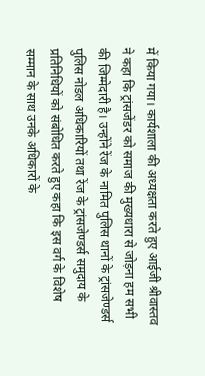में किया गया। कार्यशाला की अध्यक्षता करते हुए आईजी श्रीवास्तव ने कहा कि ट्रांसजेंडर को समाज की मुख्यधारा से जोड़ना हम सभी की जिम्मेदारी है। उन्होंने रेंज के नामित पुलिस थानों के ट्रांसजेण्डर्स पुलिस नोडल अधिकारियों तथा रेंज के ट्रांसजेण्डर्स समुदाय के प्रतिनिधियों को संबोधित करते हुए कहा कि इस वर्ग के विशेष सम्मान के साथ उनके अधिकारों के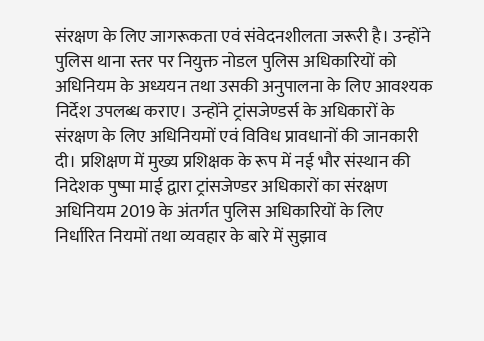संरक्षण के लिए जागरूकता एवं संवेदनशीलता जरूरी है। उन्होंने पुलिस थाना स्तर पर नियुक्त नोडल पुलिस अधिकारियों को अधिनियम के अध्ययन तथा उसकी अनुपालना के लिए आवश्यक निर्देश उपलब्ध कराए। उन्होंने ट्रांसजेण्डर्स के अधिकारों के संरक्षण के लिए अधिनियमों एवं विविध प्रावधानों की जानकारी दी। प्रशिक्षण में मुख्य प्रशिक्षक के रूप में नई भौर संस्थान की निदेशक पुष्पा माई द्वारा ट्रांसजेण्डर अधिकारों का संरक्षण अधिनियम 2019 के अंतर्गत पुलिस अधिकारियों के लिए निर्धारित नियमों तथा व्यवहार के बारे में सुझाव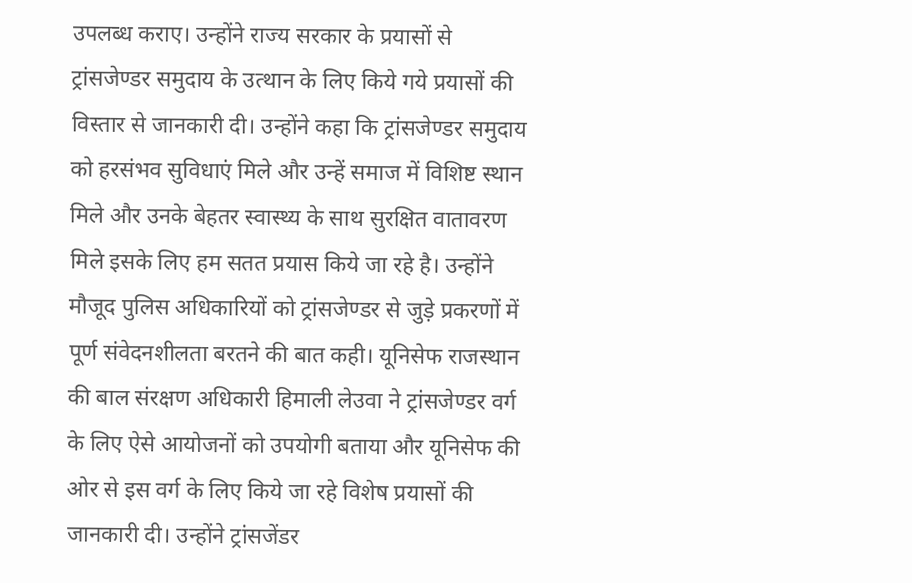उपलब्ध कराए। उन्होंने राज्य सरकार के प्रयासों से ट्रांसजेण्डर समुदाय के उत्थान के लिए किये गये प्रयासों की विस्तार से जानकारी दी। उन्होंने कहा कि ट्रांसजेण्डर समुदाय को हरसंभव सुविधाएं मिले और उन्हें समाज में विशिष्ट स्थान मिले और उनके बेहतर स्वास्थ्य के साथ सुरक्षित वातावरण मिले इसके लिए हम सतत प्रयास किये जा रहे है। उन्होंने मौजूद पुलिस अधिकारियों को ट्रांसजेण्डर से जुड़े प्रकरणों में पूर्ण संवेदनशीलता बरतने की बात कही। यूनिसेफ राजस्थान की बाल संरक्षण अधिकारी हिमाली लेउवा ने ट्रांसजेण्डर वर्ग के लिए ऐसे आयोजनों को उपयोगी बताया और यूनिसेफ की ओर से इस वर्ग के लिए किये जा रहे विशेष प्रयासों की जानकारी दी। उन्होंने ट्रांसजेंडर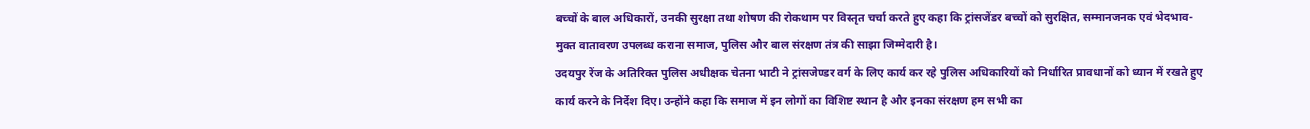बच्चों के बाल अधिकारों, उनकी सुरक्षा तथा शोषण की रोकथाम पर विस्तृत चर्चा करते हुए कहा कि ट्रांसजेंडर बच्चों को सुरक्षित, सम्मानजनक एवं भेदभाव-मुक्त वातावरण उपलब्ध कराना समाज, पुलिस और बाल संरक्षण तंत्र की साझा जिम्मेदारी है।
उदयपुर रेंज के अतिरिक्त पुलिस अधीक्षक चेतना भाटी ने ट्रांसजेण्डर वर्ग के लिए कार्य कर रहे पुलिस अधिकारियों को निर्धारित प्रावधानों को ध्यान में रखते हुए कार्य करने के निर्देश दिए। उन्होंने कहा कि समाज में इन लोगों का विशिष्ट स्थान है और इनका संरक्षण हम सभी का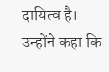दायित्व है। उन्होंने कहा कि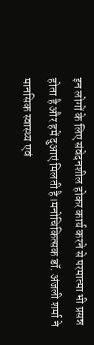इन लोगों के लिए संवेदनशील होकर कार्य करने से परमात्मा भी प्रसन्न होता है और हमें दुआएं मिलती है।मनोचिकित्सक डॉ. अंजली शर्मा ने मानसिक स्वास्थ्य एवं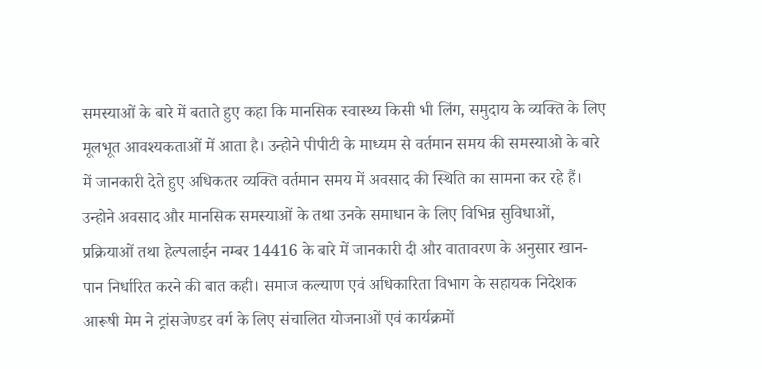समस्याओं के बारे में बताते हुए कहा कि मानसिक स्वास्थ्य किसी भी लिंग, समुदाय के व्यक्ति के लिए मूलभूत आवश्यकताओं में आता है। उन्होने पीपीटी के माध्यम से वर्तमान समय की समस्याओ के बारे में जानकारी देते हुए अधिकतर व्यक्ति वर्तमान समय में अवसाद की स्थिति का सामना कर रहे हैं। उन्होने अवसाद और मानसिक समस्याओं के तथा उनके समाधान के लिए विभिन्न सुविधाओं, प्रक्रियाओं तथा हेल्पलाईन नम्बर 14416 के बारे में जानकारी दी और वातावरण के अनुसार खान-पान निर्धारित करने की बात कही। समाज कल्याण एवं अधिकारिता विभाग के सहायक निदेशक आरूषी मेम ने ट्रांसजेण्डर वर्ग के लिए संचालित योजनाओं एवं कार्यक्रमों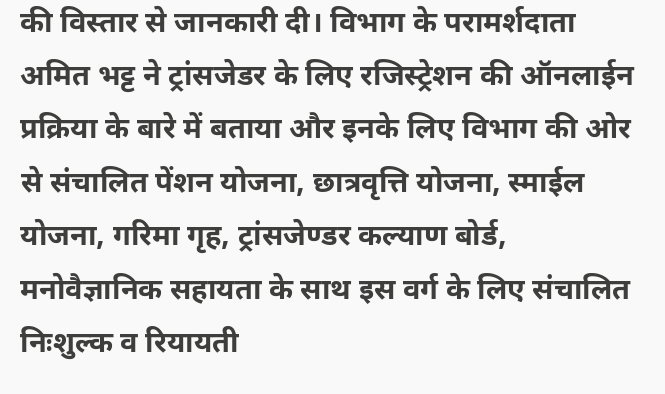की विस्तार से जानकारी दी। विभाग के परामर्शदाता अमित भट्ट ने ट्रांसजेडर के लिए रजिस्ट्रेशन की ऑनलाईन प्रक्रिया के बारे में बताया और इनके लिए विभाग की ओर से संचालित पेंशन योजना, छात्रवृत्ति योजना, स्माईल योजना, गरिमा गृह, ट्रांसजेण्डर कल्याण बोर्ड, मनोवैज्ञानिक सहायता के साथ इस वर्ग के लिए संचालित निःशुल्क व रियायती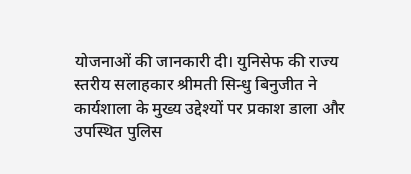योजनाओं की जानकारी दी। युनिसेफ की राज्य स्तरीय सलाहकार श्रीमती सिन्धु बिनुजीत ने कार्यशाला के मुख्य उद्देश्यों पर प्रकाश डाला और उपस्थित पुलिस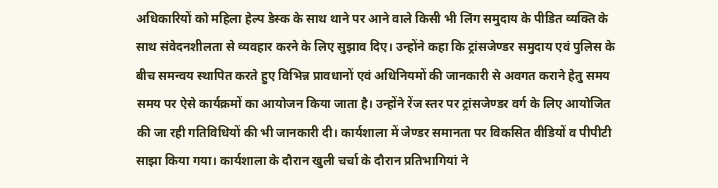अधिकारियों को महिला हेल्प डेस्क के साथ थाने पर आने वाले किसी भी लिंग समुदाय के पीडित व्यक्ति के साथ संवेदनशीलता से व्यवहार करने के लिए सुझाव दिए। उन्होंने कहा कि ट्रांसजेण्डर समुदाय एवं पुलिस के बीच समन्वय स्थापित करते हुए विभिन्न प्रावधानों एवं अधिनियमों की जानकारी से अवगत कराने हेतु समय समय पर ऐसे कार्यक्रमों का आयोजन किया जाता है। उन्होंने रेंज स्तर पर ट्रांसजेण्डर वर्ग के लिए आयोजित की जा रही गतिविधियों की भी जानकारी दी। कार्यशाला में जेण्डर समानता पर विकसित वीडियों व पीपीटी साझा किया गया। कार्यशाला के दौरान खुली चर्चा के दौरान प्रतिभागियां ने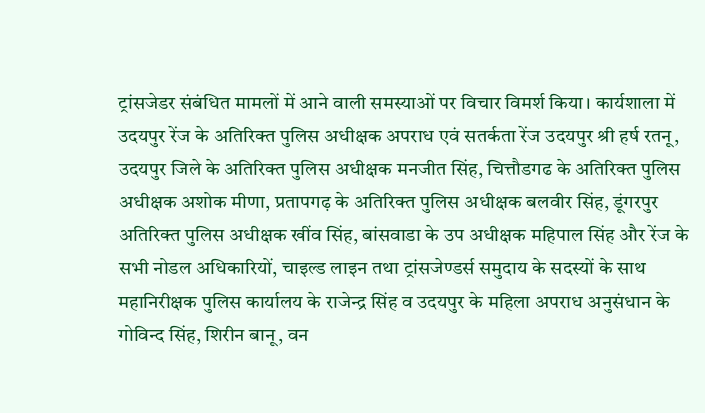ट्रांसजेडर संबंधित मामलों में आने वाली समस्याओं पर विचार विमर्श किया। कार्यशाला में उदयपुर रेंज के अतिरिक्त पुलिस अधीक्षक अपराध एवं सतर्कता रेंज उदयपुर श्री हर्ष रतनू, उदयपुर जिले के अतिरिक्त पुलिस अधीक्षक मनजीत सिंह, चित्तौडगढ के अतिरिक्त पुलिस अधीक्षक अशोक मीणा, प्रतापगढ़ के अतिरिक्त पुलिस अधीक्षक बलवीर सिंह, डूंगरपुर अतिरिक्त पुलिस अधीक्षक खींव सिंह, बांसवाडा के उप अधीक्षक महिपाल सिंह और रेंज के सभी नोडल अधिकारियों, चाइल्ड लाइन तथा ट्रांसजेण्डर्स समुदाय के सदस्यों के साथ महानिरीक्षक पुलिस कार्यालय के राजेन्द्र सिंह व उदयपुर के महिला अपराध अनुसंधान के गोविन्द सिंह, शिरीन बानू, वन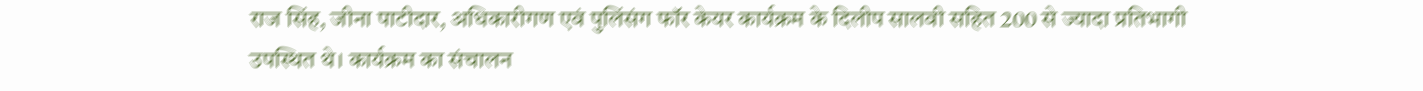राज सिंह, जीना पाटीदार, अधिकारीगण एवं पुलिंसंग फॉर केयर कार्यक्रम के दिलीप सालवी सहित 200 से ज्यादा प्रतिभागी उपस्थित थे। कार्यक्रम का संचालन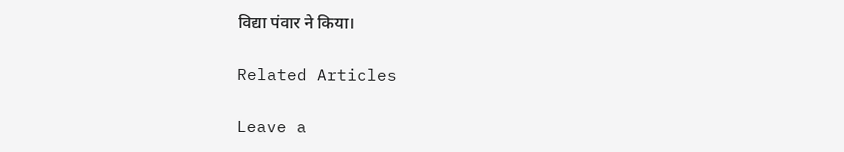विद्या पंवार ने किया।

Related Articles

Leave a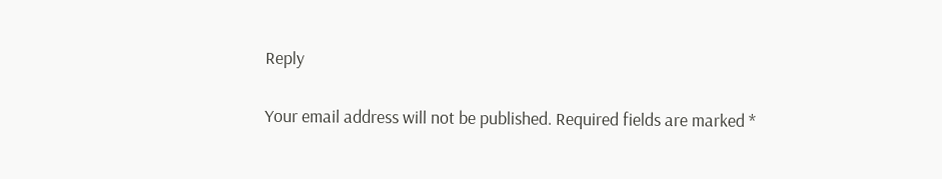Reply

Your email address will not be published. Required fields are marked *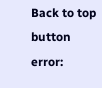Back to top button
error: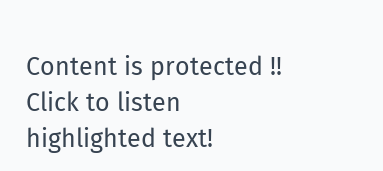Content is protected !!
Click to listen highlighted text!